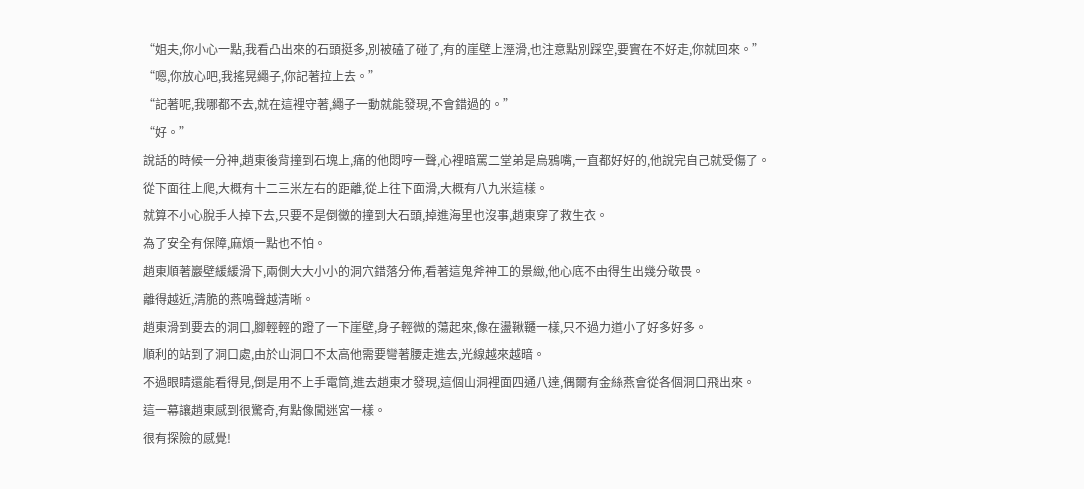“姐夫,你小心一點,我看凸出來的石頭挺多,別被磕了碰了,有的崖壁上溼滑,也注意點別踩空,要實在不好走,你就回來。”
“嗯,你放心吧,我搖晃繩子,你記著拉上去。”
“記著呢,我哪都不去,就在這裡守著,繩子一動就能發現,不會錯過的。”
“好。”
說話的時候一分神,趙東後背撞到石塊上,痛的他悶哼一聲,心裡暗罵二堂弟是烏鴉嘴,一直都好好的,他說完自己就受傷了。
從下面往上爬,大概有十二三米左右的距離,從上往下面滑,大概有八九米這樣。
就算不小心脫手人掉下去,只要不是倒黴的撞到大石頭,掉進海里也沒事,趙東穿了救生衣。
為了安全有保障,麻煩一點也不怕。
趙東順著巖壁緩緩滑下,兩側大大小小的洞穴錯落分佈,看著這鬼斧神工的景緻,他心底不由得生出幾分敬畏。
離得越近,清脆的燕鳴聲越清晰。
趙東滑到要去的洞口,腳輕輕的蹬了一下崖壁,身子輕微的蕩起來,像在盪鞦韆一樣,只不過力道小了好多好多。
順利的站到了洞口處,由於山洞口不太高他需要彎著腰走進去,光線越來越暗。
不過眼睛還能看得見,倒是用不上手電筒,進去趙東才發現,這個山洞裡面四通八達,偶爾有金絲燕會從各個洞口飛出來。
這一幕讓趙東感到很驚奇,有點像闖迷宮一樣。
很有探險的感覺!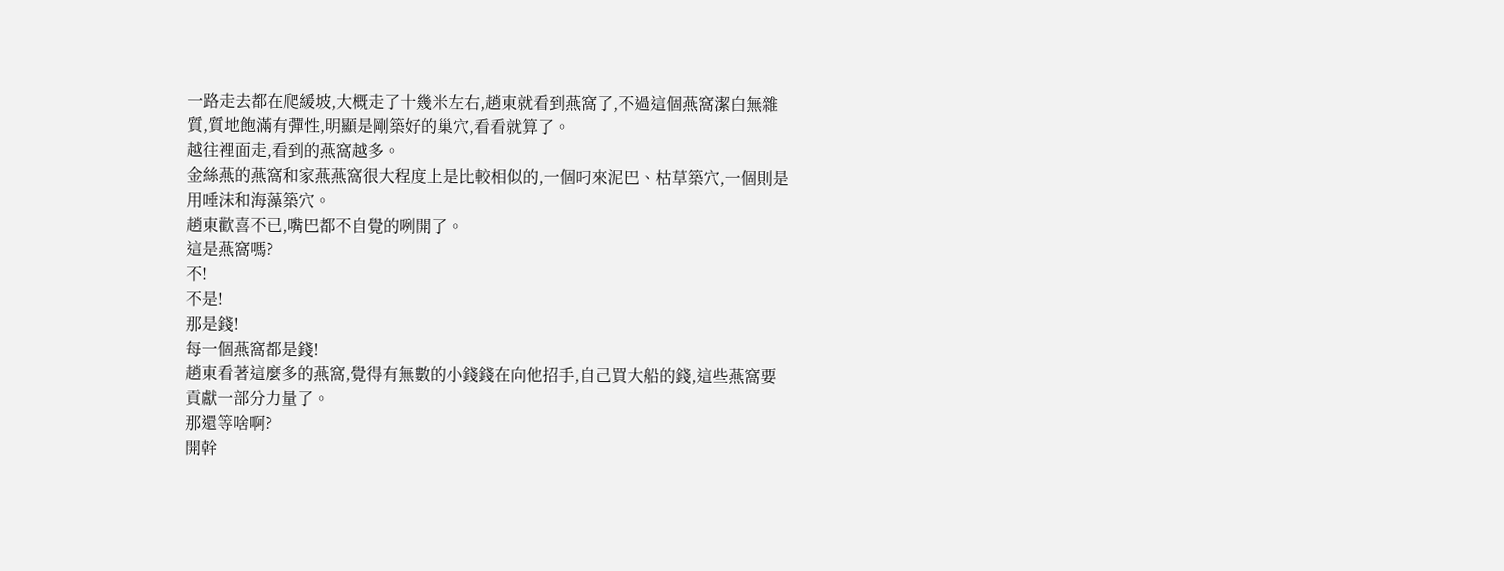一路走去都在爬緩坡,大概走了十幾米左右,趙東就看到燕窩了,不過這個燕窩潔白無雜質,質地飽滿有彈性,明顯是剛築好的巢穴,看看就算了。
越往裡面走,看到的燕窩越多。
金絲燕的燕窩和家燕燕窩很大程度上是比較相似的,一個叼來泥巴、枯草築穴,一個則是用唾沫和海藻築穴。
趙東歡喜不已,嘴巴都不自覺的咧開了。
這是燕窩嗎?
不!
不是!
那是錢!
每一個燕窩都是錢!
趙東看著這麼多的燕窩,覺得有無數的小錢錢在向他招手,自己買大船的錢,這些燕窩要貢獻一部分力量了。
那還等啥啊?
開幹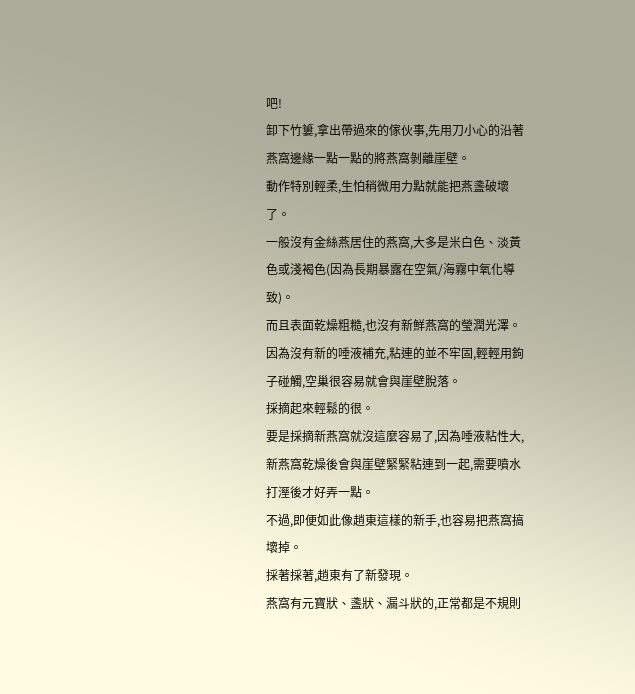吧!
卸下竹簍,拿出帶過來的傢伙事,先用刀小心的沿著燕窩邊緣一點一點的將燕窩剝離崖壁。
動作特別輕柔,生怕稍微用力點就能把燕盞破壞了。
一般沒有金絲燕居住的燕窩,大多是米白色、淡黃色或淺褐色(因為長期暴露在空氣/海霧中氧化導致)。
而且表面乾燥粗糙,也沒有新鮮燕窩的瑩潤光澤。
因為沒有新的唾液補充,粘連的並不牢固,輕輕用鉤子碰觸,空巢很容易就會與崖壁脫落。
採摘起來輕鬆的很。
要是採摘新燕窩就沒這麼容易了,因為唾液粘性大,新燕窩乾燥後會與崖壁緊緊粘連到一起,需要噴水打溼後才好弄一點。
不過,即便如此像趙東這樣的新手,也容易把燕窩搞壞掉。
採著採著,趙東有了新發現。
燕窩有元寶狀、盞狀、漏斗狀的,正常都是不規則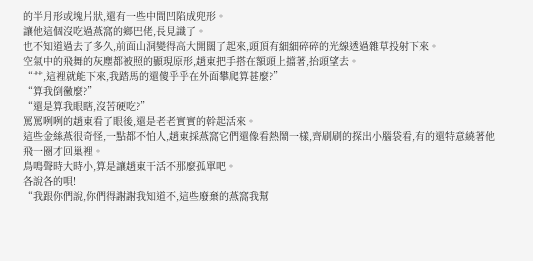的半月形或塊片狀,還有一些中間凹陷成兜形。
讓他這個沒吃過燕窩的鄉巴佬,長見識了。
也不知道過去了多久,前面山洞變得高大開闊了起來,頭頂有細細碎碎的光線透過雜草投射下來。
空氣中的飛舞的灰塵都被照的顯現原形,趙東把手搭在額頭上擋著,抬頭望去。
“艹,這裡就能下來,我踏馬的還傻乎乎在外面攀爬算甚麼?”
“算我倒黴麼?”
“還是算我眼瞎,沒苦硬吃?”
罵罵咧咧的趙東看了眼後,還是老老實實的幹起活來。
這些金絲燕很奇怪,一點都不怕人,趙東採燕窩它們還像看熱鬧一樣,齊刷刷的探出小腦袋看,有的還特意繞著他飛一圈才回巢裡。
鳥鳴聲時大時小,算是讓趙東干活不那麼孤單吧。
各說各的唄!
“我跟你們說,你們得謝謝我知道不,這些廢棄的燕窩我幫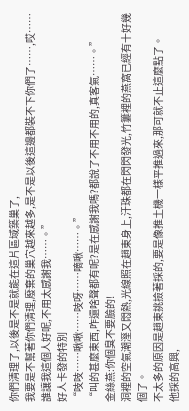你們清理了,以後是不是就能在這片區域築巢了,
我要是不幫著你們清理,廢棄的巢穴越來越多,是不是以後這邊都裝不下你們了……,哎……誰讓我這個人好呢,不用太感謝我……。”
好人卡發的特別
“吱吱……啾啾……吱呀……嘀啾……。”
“叫的甚麼東西,咋還啥聲都有呢?是在感謝我嗎?都說了不用不用的,真客氣……。”
金絲燕:你個臭不要臉的!
洞裡的空氣潮溼又悶熱,光線照在趙東身上,汗珠都在閃閃發光,竹簍裡的燕窩已經有十好幾個了。
不太多的原因是趙東挑撿著採的,要是像推土機一樣平推過來,那可就不止這麼點了。
他採的高興,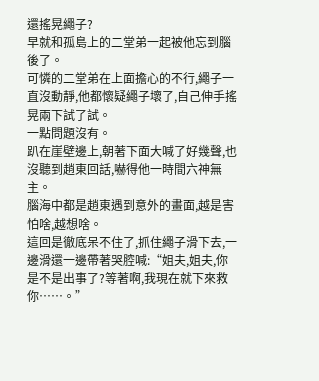還搖晃繩子?
早就和孤島上的二堂弟一起被他忘到腦後了。
可憐的二堂弟在上面擔心的不行,繩子一直沒動靜,他都懷疑繩子壞了,自己伸手搖晃兩下試了試。
一點問題沒有。
趴在崖壁邊上,朝著下面大喊了好幾聲,也沒聽到趙東回話,嚇得他一時間六神無主。
腦海中都是趙東遇到意外的畫面,越是害怕啥,越想啥。
這回是徹底呆不住了,抓住繩子滑下去,一邊滑還一邊帶著哭腔喊:“姐夫,姐夫,你是不是出事了?等著啊,我現在就下來救你……。”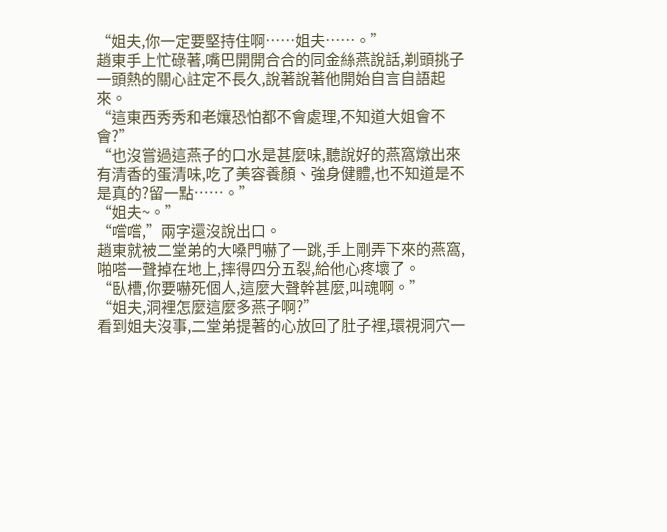“姐夫,你一定要堅持住啊……姐夫……。”
趙東手上忙碌著,嘴巴開開合合的同金絲燕說話,剃頭挑子一頭熱的關心註定不長久,說著說著他開始自言自語起來。
“這東西秀秀和老孃恐怕都不會處理,不知道大姐會不會?”
“也沒嘗過這燕子的口水是甚麼味,聽說好的燕窩燉出來有清香的蛋清味,吃了美容養顏、強身健體,也不知道是不是真的?留一點……。”
“姐夫~。”
“嚐嚐,”兩字還沒說出口。
趙東就被二堂弟的大嗓門嚇了一跳,手上剛弄下來的燕窩,啪嗒一聲掉在地上,摔得四分五裂,給他心疼壞了。
“臥槽,你要嚇死個人,這麼大聲幹甚麼,叫魂啊。”
“姐夫,洞裡怎麼這麼多燕子啊?”
看到姐夫沒事,二堂弟提著的心放回了肚子裡,環視洞穴一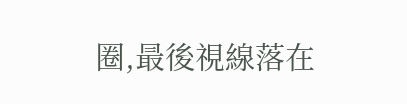圈,最後視線落在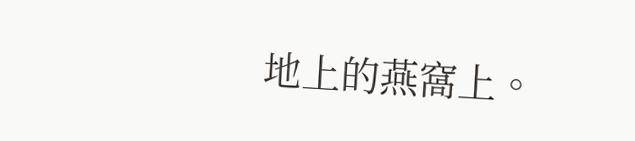地上的燕窩上。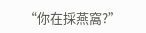“你在採燕窩?”